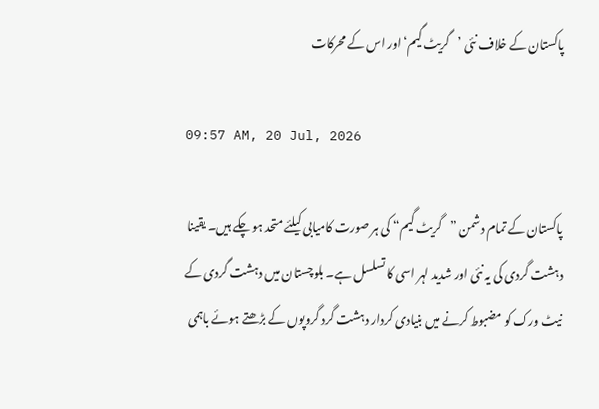پاکستان کے خلاف نئی ’گریٹ گیم‘ اور اس کے محرکات

09:57 AM, 20 Jul, 2026

پاکستان کے تمام دشمن ”گریٹ گیم“ کی ہر صورت کامیابی کیلئے متحد ہو چکے ہیں۔ یقینا دہشت گردی کی یہ نئی اور شدید لہر اسی کا تسلسل ہے۔ بلوچستان میں دہشت گردی کے نیٹ ورک کو مضبوط کرنے میں بنیادی کردار دہشت گرد گروپوں کے بڑھتے ہوئے باہمی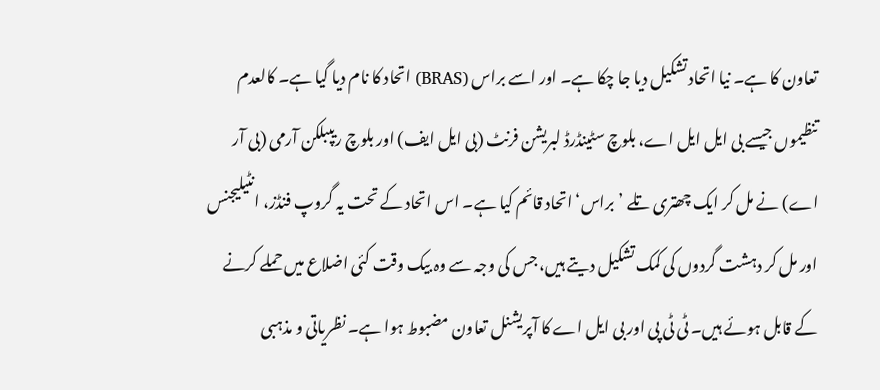تعاون کا ہے۔ نیا اتحاد تشکیل دیا جا چکا ہے۔ اور اسے براس (BRAS) اتحاد کا نام دیا گیا ہے۔ کالعدم تنظیموں جیسے بی ایل ایل اے، بلوچ سٹینڈرڈ لبریشن فرنٹ (بی ایل ایف) اور بلوچ ریپبلکن آرمی (بی آر اے) نے مل کر ایک چھتری تلے ’براس‘ اتحاد قائم کیا ہے۔ اس اتحاد کے تحت یہ گروپ فنڈز، انٹیلیجنس اور مل کر دہشت گردوں کی کمک تشکیل دیتے ہیں، جس کی وجہ سے وہ بیک وقت کئی اضلاع میں حملے کرنے کے قابل ہوئے ہیں۔ ٹی ٹی پی اور بی ایل اے کا آپریشنل تعاون مضبوط ہوا ہے۔ نظریاتی و مذہبی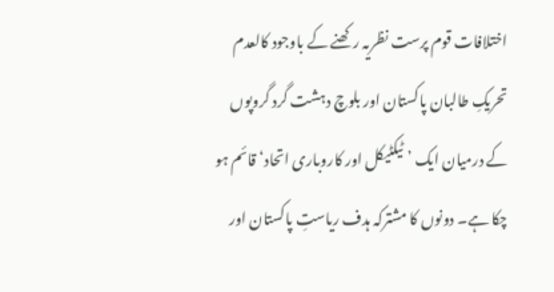اختلافات قوم پرست نظریہ رکھنے کے باوجود کالعدم تحریکِ طالبان پاکستان اور بلوچ دہشت گرد گروپوں کے درمیان ایک ’ٹیکٹیکل اور کاروباری اتحاد‘ قائم ہو چکا ہے۔ دونوں کا مشترکہ ہدف ریاستِ پاکستان اور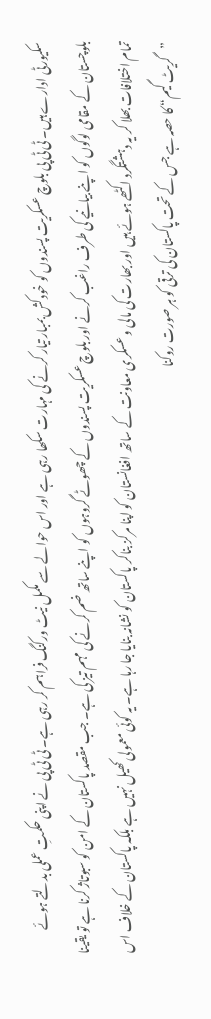سکیورٹی ادارے ہیں۔ ٹی ٹی پی بلوچ عسکریت پسندوں کو خودکش بمبار تیار کرنے کی مہارت سکھا رہی ہے اور اس حوالے سے مکمل نیٹ ورکنگ فراہم کر رہی ہے۔ ٹی ٹی پی نے اپنی حکمتِ عملی بدلتے ہوئے بلوچستان کے مقامی لوگوں کو اپنے بیانیے کی طرف راغب کرنے اور بلوچ عسکریت پسندوں کے چھوٹے گروہوں کو اپنے ساتھ ضم کرنے کی مہم تیز کی ہے۔ جب مقصد پاکستان کے امن کو سبوتاژ کرنا ہے تو یقینا تمام اختلافات بھلا کر یہ دہشتگرد اکٹھے ہوئے ہیں اور بھارت کی مالی و عسکری معاونت کے ساتھ افغانستان کو اپنا مرکز بناکر پاکستان کو نشانہ بنایا جا رہا ہے۔ یہ کوئی معمولی کھیل نہیں ہے بلکہ پاکستان کے خلاف اس ”گریٹ گیم“ کا حصہ ہے جس کے تحت پاکستان کی ترقی کو ہر صورت روکنا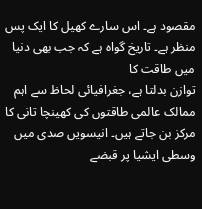مقصود ہے۔ اس سارے کھیل کا ایک پس منظر ہے۔ تاریخ گواہ ہے کہ جب بھی دنیا میں طاقت کا
توازن بدلتا ہے، جغرافیائی لحاظ سے اہم ممالک عالمی طاقتوں کی کھینچا تانی کا مرکز بن جاتے ہیں۔ انیسویں صدی میں وسطی ایشیا پر قبضے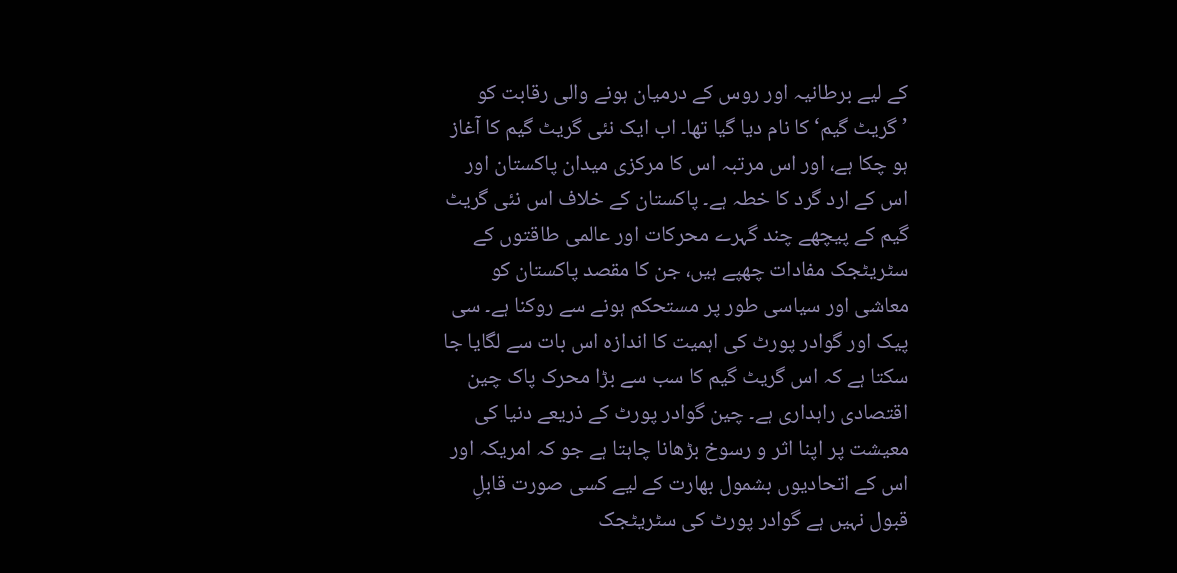کے لیے برطانیہ اور روس کے درمیان ہونے والی رقابت کو ’گریٹ گیم‘ کا نام دیا گیا تھا۔ اب ایک نئی گریٹ گیم کا آغاز ہو چکا ہے، اور اس مرتبہ اس کا مرکزی میدان پاکستان اور اس کے ارد گرد کا خطہ ہے۔ پاکستان کے خلاف اس نئی گریٹ گیم کے پیچھے چند گہرے محرکات اور عالمی طاقتوں کے سٹریٹجک مفادات چھپے ہیں، جن کا مقصد پاکستان کو معاشی اور سیاسی طور پر مستحکم ہونے سے روکنا ہے۔ سی پیک اور گوادر پورٹ کی اہمیت کا اندازہ اس بات سے لگایا جا سکتا ہے کہ اس گریٹ گیم کا سب سے بڑا محرک پاک چین اقتصادی راہداری ہے۔ چین گوادر پورٹ کے ذریعے دنیا کی معیشت پر اپنا اثر و رسوخ بڑھانا چاہتا ہے جو کہ امریکہ اور اس کے اتحادیوں بشمول بھارت کے لیے کسی صورت قابلِ قبول نہیں ہے گوادر پورٹ کی سٹریٹجک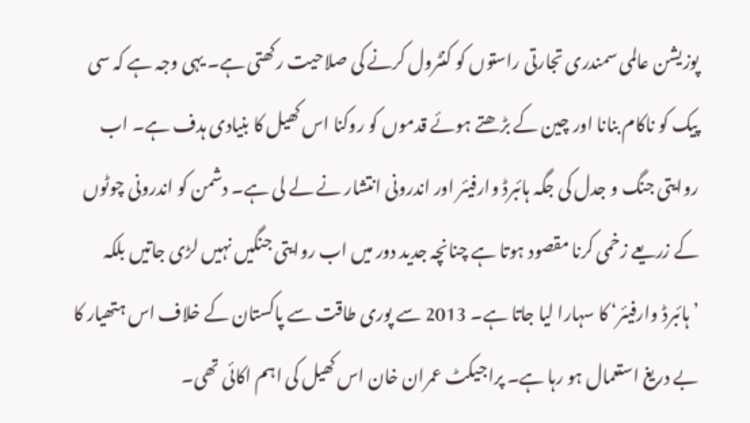پوزیشن عالمی سمندری تجارتی راستوں کو کنٹرول کرنے کی صلاحیت رکھتی ہے۔ یہی وجہ ہے کہ سی پیک کو ناکام بنانا اور چین کے بڑھتے ہوئے قدموں کو روکنا اس کھیل کا بنیادی ہدف ہے۔ اب روایتی جنگ و جدل کی جگہ ہائبرڈ وارفیئر اور اندرونی انتشار نے لے لی ہے۔ دشمن کو اندرونی چوٹوں کے زریعے زخمی کرنا مقصود ہوتا ہے چنانچہ جدید دور میں اب روایتی جنگیں نہیں لڑی جاتیں بلکہ ’ہائبرڈ وارفیئر‘ کا سہارا لیا جاتا ہے۔ 2013 سے پوری طاقت سے پاکستان کے خلاف اس ہتھیار کا بے دریغ استعمال ہو رہا ہے۔ پراجیکٹ عمران خان اس کھیل کی اہم اکائی تھی۔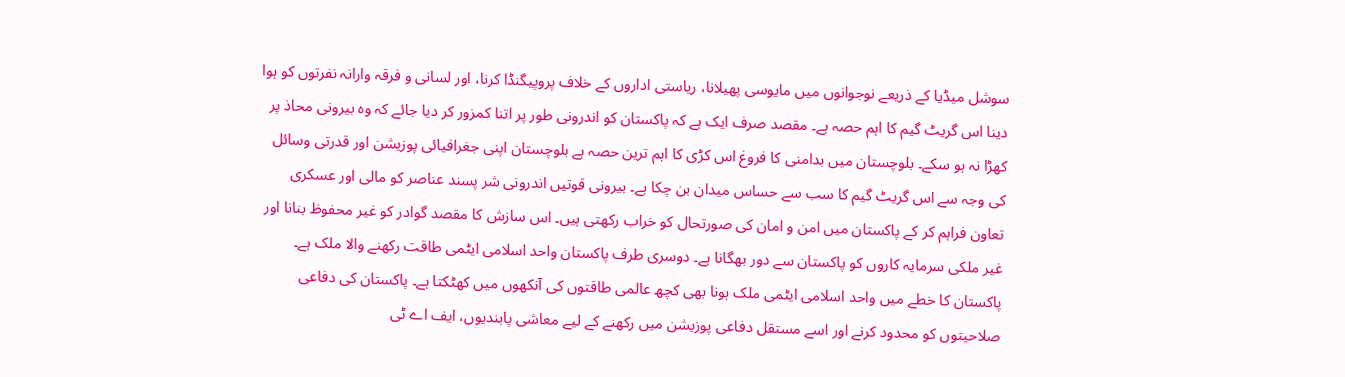سوشل میڈیا کے ذریعے نوجوانوں میں مایوسی پھیلانا، ریاستی اداروں کے خلاف پروپیگنڈا کرنا، اور لسانی و فرقہ وارانہ نفرتوں کو ہوا دینا اس گریٹ گیم کا اہم حصہ ہے۔ مقصد صرف ایک ہے کہ پاکستان کو اندرونی طور پر اتنا کمزور کر دیا جائے کہ وہ بیرونی محاذ پر کھڑا نہ ہو سکے۔ بلوچستان میں بدامنی کا فروغ اس کڑی کا اہم ترین حصہ ہے بلوچستان اپنی جغرافیائی پوزیشن اور قدرتی وسائل کی وجہ سے اس گریٹ گیم کا سب سے حساس میدان بن چکا ہے۔ بیرونی قوتیں اندرونی شر پسند عناصر کو مالی اور عسکری تعاون فراہم کر کے پاکستان میں امن و امان کی صورتحال کو خراب رکھتی ہیں۔ اس سازش کا مقصد گوادر کو غیر محفوظ بنانا اور غیر ملکی سرمایہ کاروں کو پاکستان سے دور بھگانا ہے۔ دوسری طرف پاکستان واحد اسلامی ایٹمی طاقت رکھنے والا ملک ہے۔ پاکستان کا خطے میں واحد اسلامی ایٹمی ملک ہونا بھی کچھ عالمی طاقتوں کی آنکھوں میں کھٹکتا ہے۔ پاکستان کی دفاعی صلاحیتوں کو محدود کرنے اور اسے مستقل دفاعی پوزیشن میں رکھنے کے لیے معاشی پابندیوں، ایف اے ٹی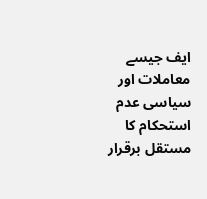ایف جیسے معاملات اور سیاسی عدم استحکام کا مستقل برقرار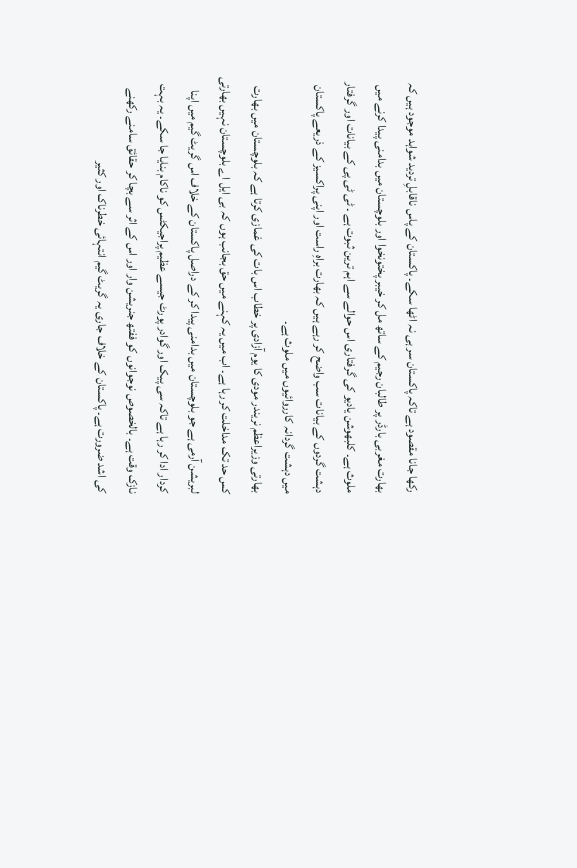رکھا جانا مقصود ہے تاکہ پاکستان سر ہی نہ اٹھا سکے۔ پاکستان کے پاس ناقابلِ تردید شواہد موجود ہیں کہ بھارت مغربی بارڈر پر طالبان رجیم کے ساتھ مل کر خیبر پختونخوا اور بلوچستان میں بدامنی پیدا کرنے میں ملوث ہے۔ کلبھوشن یادیو کی گرفتاری اس حوالے سے اہم ترین ثبوت ہے ۔ ٹی ٹی پی کے بیانات اور گرفتار دہشت گردوں کے بیانات سب واضح کر رہے ہیں کہ بھارت براہِ راست اور اپنی پراکسیز کے ذریعے پاکستان میں دہشت گردانہ کارروائیوں میں ملوث ہے۔
بھارتی وزیراعظم نریندر مودی کا یوم آزادی پر خطاب اس بات کی غمازی کرتا ہے کہ بلوچستان میں بھارت کس حد تک مداخلت کر رہا ہے۔ اب میں یہ کہنے میں حق بجانب ہوں کہ بی ایل اے بلوچستان نہیں بھارتی لبریشن آرمی ہے جو بلوچستان میں بدامنی پیدا کر کے دراصل پاکستان کے خلاف اس گریٹ گیم میں اپنا کردار ادا کر رہا ہے تاکہ سی پیک اور گوادر پورٹ جیسے عظیم پراجیکٹس کو ناکام بنایا جا سکے۔ یہ بہت نازک وقت ہے۔ بالخصوص نوجوانوں کو ففتھ جنریشن وار اور اس کے اثر سے بچا کر حقائق سامنے رکھنے کی اشد ضرورت ہے۔ پاکستان کے خلاف جاری یہ گریٹ گیم انتہائی خطرناک اور کثیر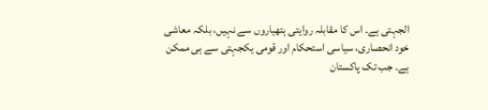الجہتی ہے۔ اس کا مقابلہ روایتی ہتھیاروں سے نہیں، بلکہ معاشی خود انحصاری، سیاسی استحکام اور قومی یکجہتی سے ہی ممکن ہے۔ جب تک پاکستان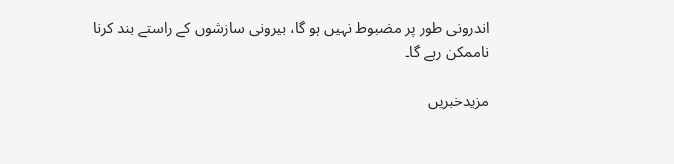اندرونی طور پر مضبوط نہیں ہو گا، بیرونی سازشوں کے راستے بند کرنا ناممکن رہے گا۔

مزیدخبریں